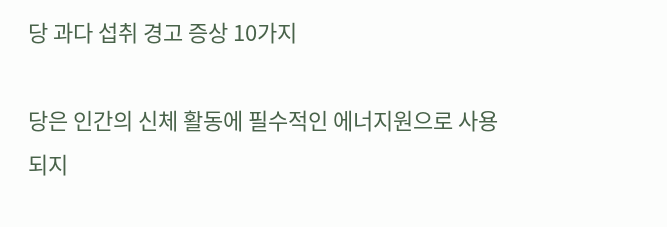당 과다 섭취 경고 증상 10가지

당은 인간의 신체 활동에 필수적인 에너지원으로 사용되지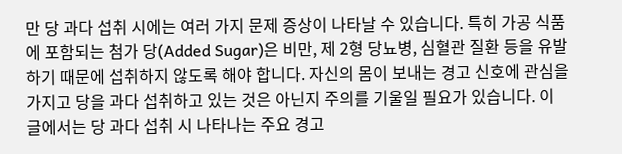만 당 과다 섭취 시에는 여러 가지 문제 증상이 나타날 수 있습니다. 특히 가공 식품에 포함되는 첨가 당(Added Sugar)은 비만, 제 2형 당뇨병, 심혈관 질환 등을 유발하기 때문에 섭취하지 않도록 해야 합니다. 자신의 몸이 보내는 경고 신호에 관심을 가지고 당을 과다 섭취하고 있는 것은 아닌지 주의를 기울일 필요가 있습니다. 이 글에서는 당 과다 섭취 시 나타나는 주요 경고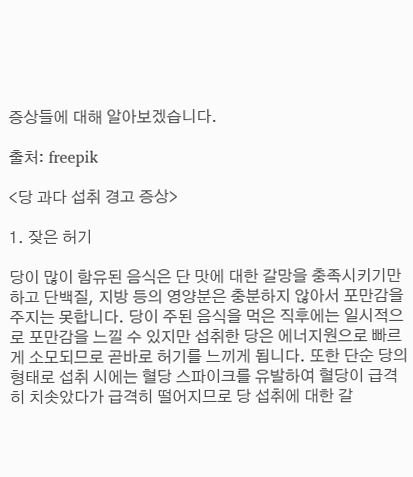증상들에 대해 알아보겠습니다.

출처: freepik

<당 과다 섭취 경고 증상>

1. 잦은 허기

당이 많이 함유된 음식은 단 맛에 대한 갈망을 충족시키기만 하고 단백질, 지방 등의 영양분은 충분하지 않아서 포만감을 주지는 못합니다. 당이 주된 음식을 먹은 직후에는 일시적으로 포만감을 느낄 수 있지만 섭취한 당은 에너지원으로 빠르게 소모되므로 곧바로 허기를 느끼게 됩니다. 또한 단순 당의 형태로 섭취 시에는 혈당 스파이크를 유발하여 혈당이 급격히 치솟았다가 급격히 떨어지므로 당 섭취에 대한 갈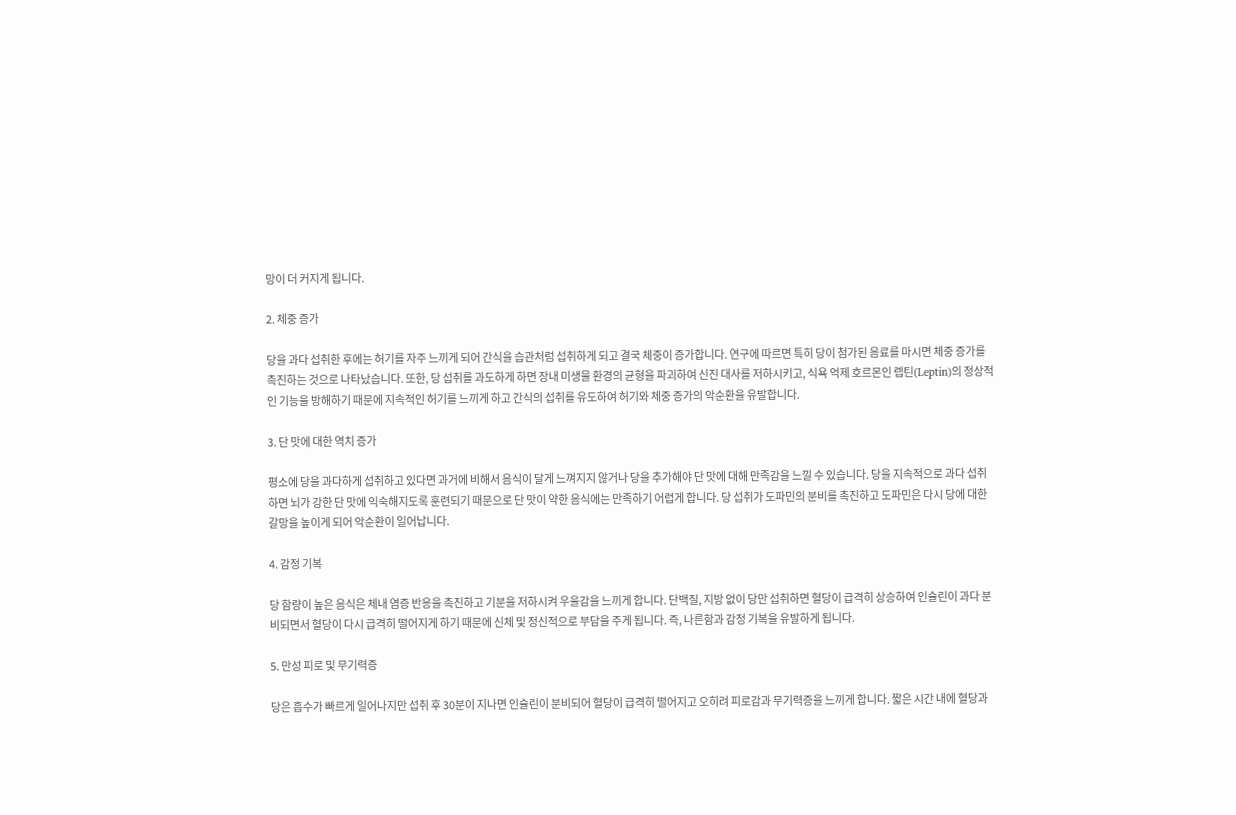망이 더 커지게 됩니다.

2. 체중 증가

당을 과다 섭취한 후에는 허기를 자주 느끼게 되어 간식을 습관처럼 섭취하게 되고 결국 체중이 증가합니다. 연구에 따르면 특히 당이 첨가된 음료를 마시면 체중 증가를 촉진하는 것으로 나타났습니다. 또한, 당 섭취를 과도하게 하면 장내 미생물 환경의 균형을 파괴하여 신진 대사를 저하시키고, 식욕 억제 호르몬인 렙틴(Leptin)의 정상적인 기능을 방해하기 때문에 지속적인 허기를 느끼게 하고 간식의 섭취를 유도하여 허기와 체중 증가의 악순환을 유발합니다.

3. 단 맛에 대한 역치 증가

평소에 당을 과다하게 섭취하고 있다면 과거에 비해서 음식이 달게 느껴지지 않거나 당을 추가해야 단 맛에 대해 만족감을 느낄 수 있습니다. 당을 지속적으로 과다 섭취하면 뇌가 강한 단 맛에 익숙해지도록 훈련되기 때문으로 단 맛이 약한 음식에는 만족하기 어렵게 합니다. 당 섭취가 도파민의 분비를 촉진하고 도파민은 다시 당에 대한 갈망을 높이게 되어 악순환이 일어납니다.

4. 감정 기복

당 함량이 높은 음식은 체내 염증 반응을 촉진하고 기분을 저하시켜 우울감을 느끼게 합니다. 단백질, 지방 없이 당만 섭취하면 혈당이 급격히 상승하여 인슐린이 과다 분비되면서 혈당이 다시 급격히 떨어지게 하기 때문에 신체 및 정신적으로 부담을 주게 됩니다. 즉, 나른함과 감정 기복을 유발하게 됩니다.

5. 만성 피로 및 무기력증

당은 흡수가 빠르게 일어나지만 섭취 후 30분이 지나면 인슐린이 분비되어 혈당이 급격히 떨어지고 오히려 피로감과 무기력증을 느끼게 합니다. 짧은 시간 내에 혈당과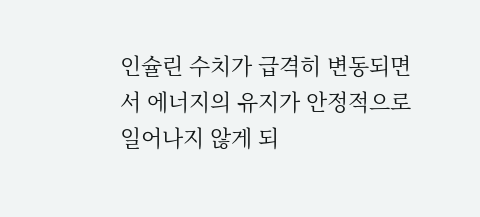인슐린 수치가 급격히 변동되면서 에너지의 유지가 안정적으로 일어나지 않게 되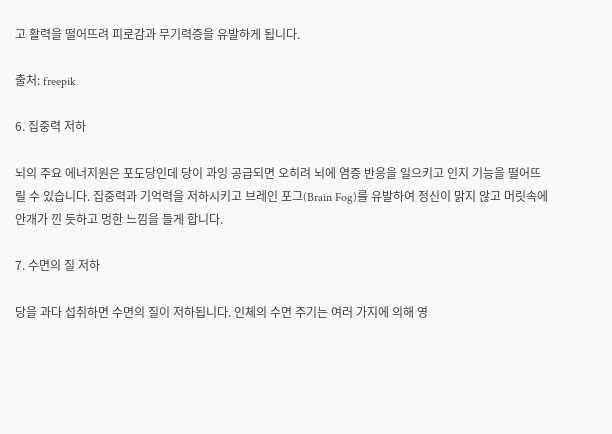고 활력을 떨어뜨려 피로감과 무기력증을 유발하게 됩니다.

출처: freepik

6. 집중력 저하

뇌의 주요 에너지원은 포도당인데 당이 과잉 공급되면 오히려 뇌에 염증 반응을 일으키고 인지 기능을 떨어뜨릴 수 있습니다. 집중력과 기억력을 저하시키고 브레인 포그(Brain Fog)를 유발하여 정신이 맑지 않고 머릿속에 안개가 낀 듯하고 멍한 느낌을 들게 합니다.

7. 수면의 질 저하

당을 과다 섭취하면 수면의 질이 저하됩니다. 인체의 수면 주기는 여러 가지에 의해 영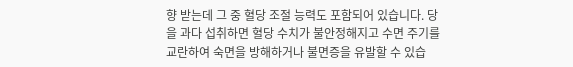향 받는데 그 중 혈당 조절 능력도 포함되어 있습니다. 당을 과다 섭취하면 혈당 수치가 불안정해지고 수면 주기를 교란하여 숙면을 방해하거나 불면증을 유발할 수 있습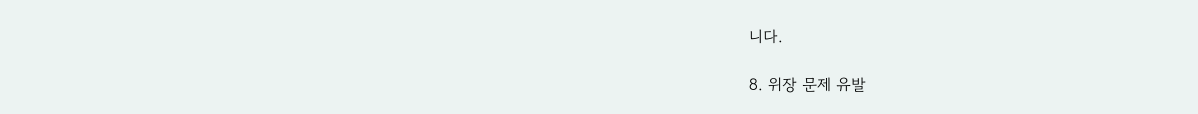니다.

8. 위장 문제 유발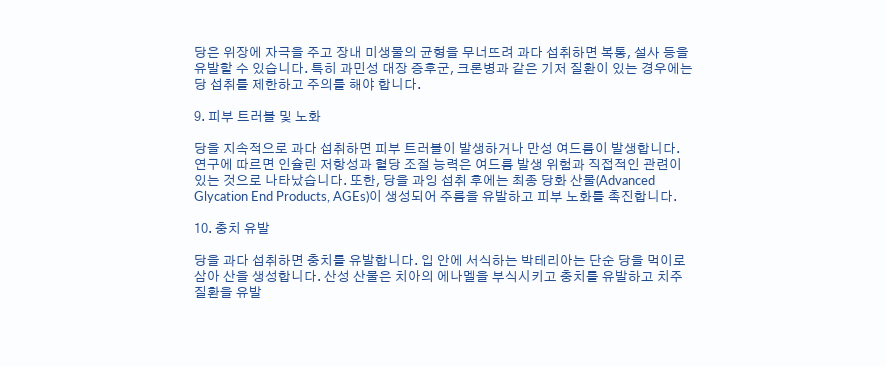당은 위장에 자극을 주고 장내 미생물의 균형을 무너뜨려 과다 섭취하면 복통, 설사 등을 유발할 수 있습니다. 특히 과민성 대장 증후군, 크론병과 같은 기저 질환이 있는 경우에는 당 섭취를 제한하고 주의를 해야 합니다.

9. 피부 트러블 및 노화

당을 지속적으로 과다 섭취하면 피부 트러블이 발생하거나 만성 여드름이 발생합니다. 연구에 따르면 인슐린 저항성과 혈당 조절 능력은 여드름 발생 위험과 직접적인 관련이 있는 것으로 나타났습니다. 또한, 당을 과잉 섭취 후에는 최종 당화 산물(Advanced Glycation End Products, AGEs)이 생성되어 주름을 유발하고 피부 노화를 촉진합니다.

10. 충치 유발

당을 과다 섭취하면 충치를 유발합니다. 입 안에 서식하는 박테리아는 단순 당을 먹이로 삼아 산을 생성합니다. 산성 산물은 치아의 에나멜을 부식시키고 충치를 유발하고 치주 질환을 유발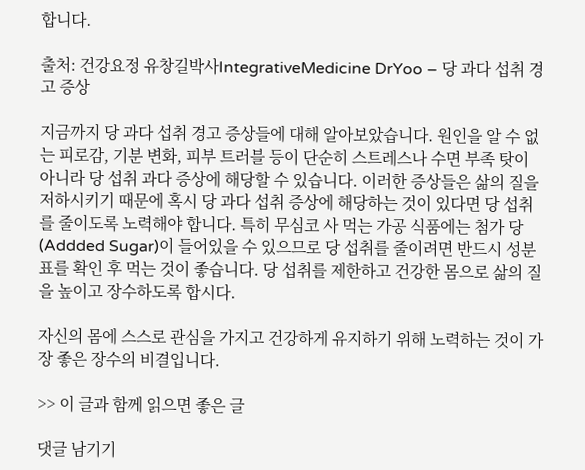합니다.

출처: 건강요정 유창길박사IntegrativeMedicine DrYoo – 당 과다 섭취 경고 증상

지금까지 당 과다 섭취 경고 증상들에 대해 알아보았습니다. 원인을 알 수 없는 피로감, 기분 변화, 피부 트러블 등이 단순히 스트레스나 수면 부족 탓이 아니라 당 섭취 과다 증상에 해당할 수 있습니다. 이러한 증상들은 삶의 질을 저하시키기 때문에 혹시 당 과다 섭취 증상에 해당하는 것이 있다면 당 섭취를 줄이도록 노력해야 합니다. 특히 무심코 사 먹는 가공 식품에는 첨가 당(Addded Sugar)이 들어있을 수 있으므로 당 섭취를 줄이려면 반드시 성분표를 확인 후 먹는 것이 좋습니다. 당 섭취를 제한하고 건강한 몸으로 삶의 질을 높이고 장수하도록 합시다.

자신의 몸에 스스로 관심을 가지고 건강하게 유지하기 위해 노력하는 것이 가장 좋은 장수의 비결입니다.

>> 이 글과 함께 읽으면 좋은 글

댓글 남기기